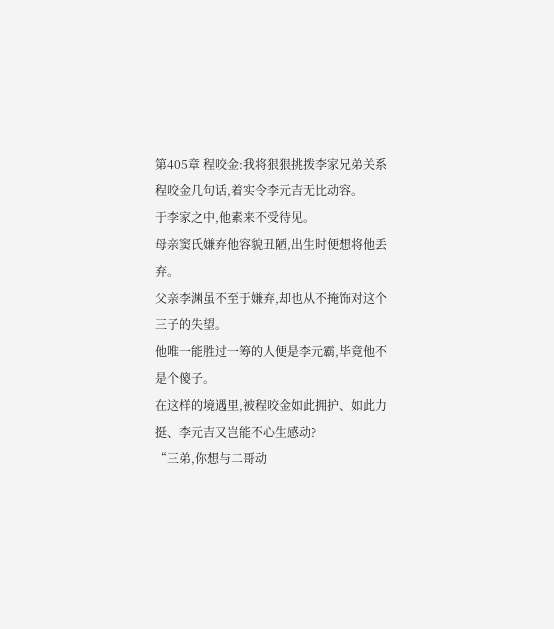第405章 程咬金:我将狠狠挑拨李家兄弟关系
程咬金几句话,着实令李元吉无比动容。
于李家之中,他素来不受待见。
母亲窦氏嫌弃他容貌丑陋,出生时便想将他丢弃。
父亲李渊虽不至于嫌弃,却也从不掩饰对这个三子的失望。
他唯一能胜过一筹的人便是李元霸,毕竟他不是个傻子。
在这样的境遇里,被程咬金如此拥护、如此力挺、李元吉又岂能不心生感动?
“三弟,你想与二哥动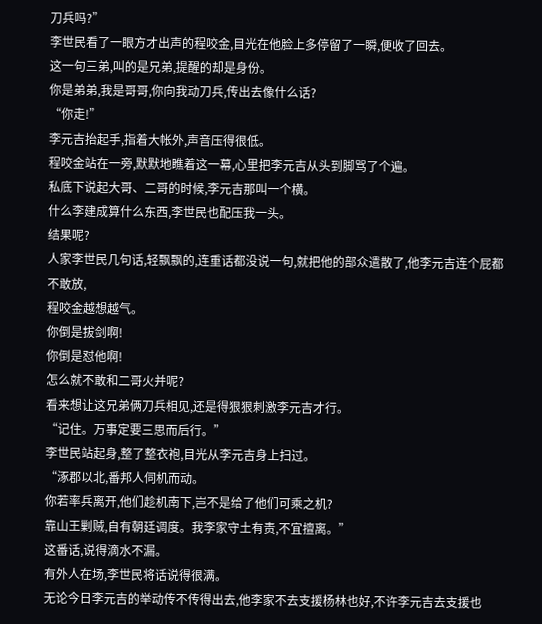刀兵吗?”
李世民看了一眼方才出声的程咬金,目光在他脸上多停留了一瞬,便收了回去。
这一句三弟,叫的是兄弟,提醒的却是身份。
你是弟弟,我是哥哥,你向我动刀兵,传出去像什么话?
“你走!”
李元吉抬起手,指着大帐外,声音压得很低。
程咬金站在一旁,默默地瞧着这一幕,心里把李元吉从头到脚骂了个遍。
私底下说起大哥、二哥的时候,李元吉那叫一个横。
什么李建成算什么东西,李世民也配压我一头。
结果呢?
人家李世民几句话,轻飘飘的,连重话都没说一句,就把他的部众遣散了,他李元吉连个屁都不敢放,
程咬金越想越气。
你倒是拔剑啊!
你倒是怼他啊!
怎么就不敢和二哥火并呢?
看来想让这兄弟俩刀兵相见,还是得狠狠刺激李元吉才行。
“记住。万事定要三思而后行。”
李世民站起身,整了整衣袍,目光从李元吉身上扫过。
“涿郡以北,番邦人伺机而动。
你若率兵离开,他们趁机南下,岂不是给了他们可乘之机?
靠山王剿贼,自有朝廷调度。我李家守土有责,不宜擅离。”
这番话,说得滴水不漏。
有外人在场,李世民将话说得很满。
无论今日李元吉的举动传不传得出去,他李家不去支援杨林也好,不许李元吉去支援也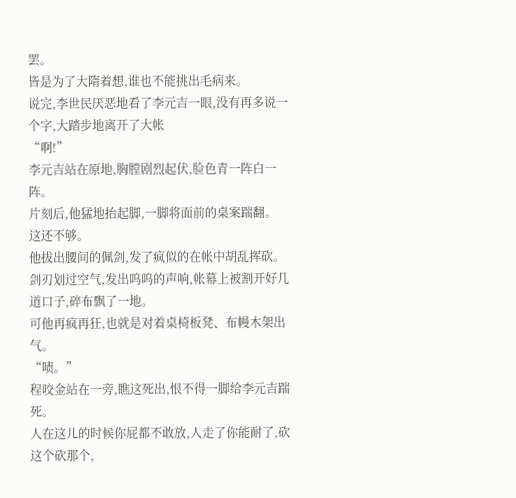罢。
皆是为了大隋着想,谁也不能挑出毛病来。
说完,李世民厌恶地看了李元吉一眼,没有再多说一个字,大踏步地离开了大帐
“啊!”
李元吉站在原地,胸膛剧烈起伏,脸色青一阵白一阵。
片刻后,他猛地抬起脚,一脚将面前的桌案踹翻。
这还不够。
他拔出腰间的佩剑,发了疯似的在帐中胡乱挥砍。
剑刃划过空气,发出呜呜的声响,帐幕上被割开好几道口子,碎布飘了一地。
可他再疯再狂,也就是对着桌椅板凳、布幔木架出气。
“啧。”
程咬金站在一旁,瞧这死出,恨不得一脚给李元吉踹死。
人在这儿的时候你屁都不敢放,人走了你能耐了,砍这个砍那个,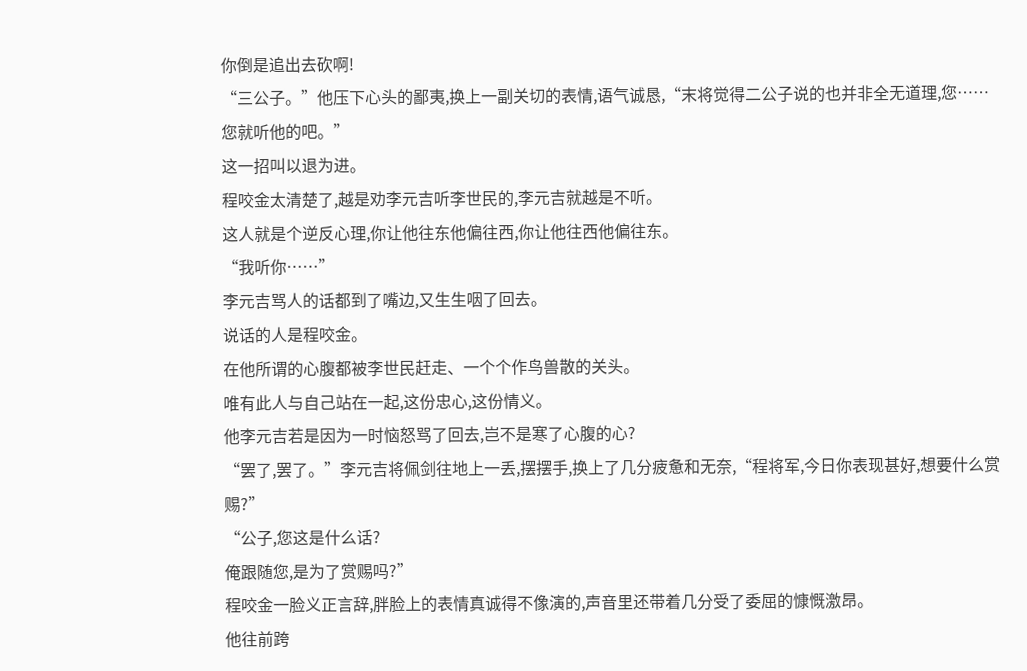你倒是追出去砍啊!
“三公子。”他压下心头的鄙夷,换上一副关切的表情,语气诚恳,“末将觉得二公子说的也并非全无道理,您……您就听他的吧。”
这一招叫以退为进。
程咬金太清楚了,越是劝李元吉听李世民的,李元吉就越是不听。
这人就是个逆反心理,你让他往东他偏往西,你让他往西他偏往东。
“我听你……”
李元吉骂人的话都到了嘴边,又生生咽了回去。
说话的人是程咬金。
在他所谓的心腹都被李世民赶走、一个个作鸟兽散的关头。
唯有此人与自己站在一起,这份忠心,这份情义。
他李元吉若是因为一时恼怒骂了回去,岂不是寒了心腹的心?
“罢了,罢了。”李元吉将佩剑往地上一丢,摆摆手,换上了几分疲惫和无奈,“程将军,今日你表现甚好,想要什么赏赐?”
“公子,您这是什么话?
俺跟随您,是为了赏赐吗?”
程咬金一脸义正言辞,胖脸上的表情真诚得不像演的,声音里还带着几分受了委屈的慷慨激昂。
他往前跨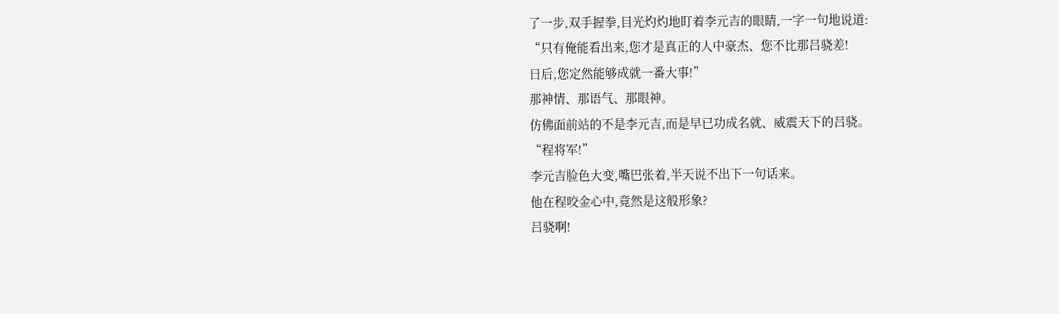了一步,双手握拳,目光灼灼地盯着李元吉的眼睛,一字一句地说道:
“只有俺能看出来,您才是真正的人中豪杰、您不比那吕骁差!
日后,您定然能够成就一番大事!”
那神情、那语气、那眼神。
仿佛面前站的不是李元吉,而是早已功成名就、威震天下的吕骁。
“程将军!”
李元吉脸色大变,嘴巴张着,半天说不出下一句话来。
他在程咬金心中,竟然是这般形象?
吕骁啊!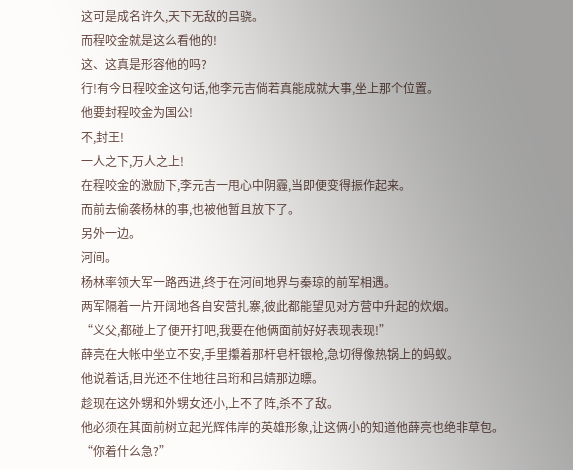这可是成名许久,天下无敌的吕骁。
而程咬金就是这么看他的!
这、这真是形容他的吗?
行!有今日程咬金这句话,他李元吉倘若真能成就大事,坐上那个位置。
他要封程咬金为国公!
不,封王!
一人之下,万人之上!
在程咬金的激励下,李元吉一甩心中阴霾,当即便变得振作起来。
而前去偷袭杨林的事,也被他暂且放下了。
另外一边。
河间。
杨林率领大军一路西进,终于在河间地界与秦琼的前军相遇。
两军隔着一片开阔地各自安营扎寨,彼此都能望见对方营中升起的炊烟。
“义父,都碰上了便开打吧,我要在他俩面前好好表现表现!”
薛亮在大帐中坐立不安,手里攥着那杆皂杆银枪,急切得像热锅上的蚂蚁。
他说着话,目光还不住地往吕珩和吕婧那边瞟。
趁现在这外甥和外甥女还小,上不了阵,杀不了敌。
他必须在其面前树立起光辉伟岸的英雄形象,让这俩小的知道他薛亮也绝非草包。
“你着什么急?”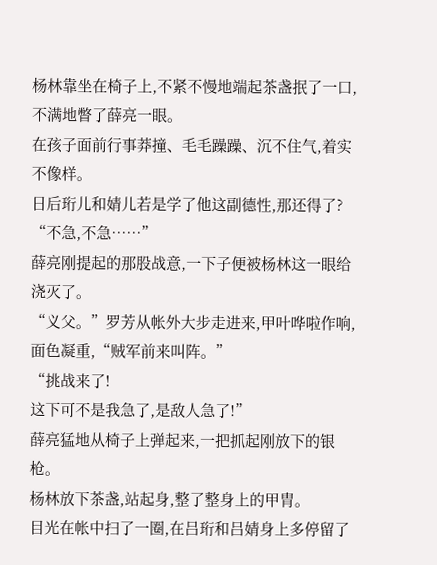杨林靠坐在椅子上,不紧不慢地端起茶盏抿了一口,不满地瞥了薛亮一眼。
在孩子面前行事莽撞、毛毛躁躁、沉不住气,着实不像样。
日后珩儿和婧儿若是学了他这副德性,那还得了?
“不急,不急……”
薛亮刚提起的那股战意,一下子便被杨林这一眼给浇灭了。
“义父。”罗芳从帐外大步走进来,甲叶哗啦作响,面色凝重,“贼军前来叫阵。”
“挑战来了!
这下可不是我急了,是敌人急了!”
薛亮猛地从椅子上弹起来,一把抓起刚放下的银枪。
杨林放下茶盏,站起身,整了整身上的甲胄。
目光在帐中扫了一圈,在吕珩和吕婧身上多停留了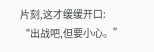片刻,这才缓缓开口:
“出战吧,但要小心。”